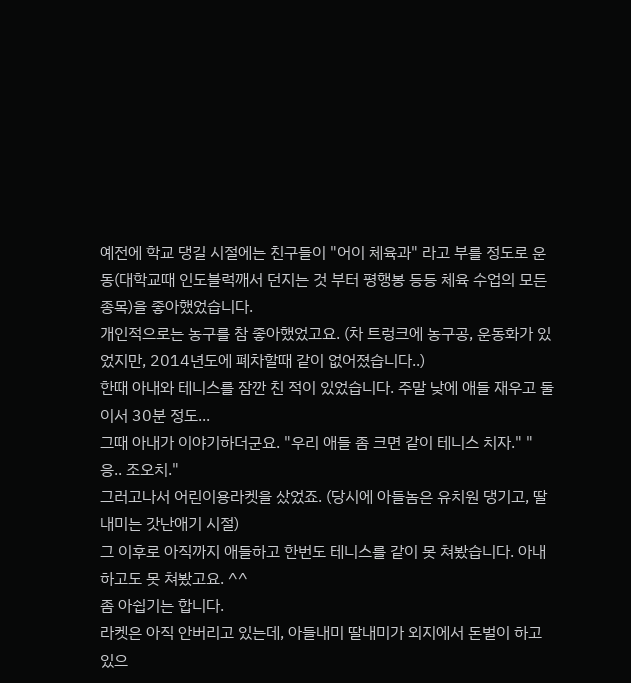예전에 학교 댕길 시절에는 친구들이 "어이 체육과" 라고 부를 정도로 운동(대학교때 인도블럭깨서 던지는 것 부터 평행봉 등등 체육 수업의 모든 종목)을 좋아했었습니다.
개인적으로는 농구를 참 좋아했었고요. (차 트렁크에 농구공, 운동화가 있었지만, 2014년도에 폐차할때 같이 없어졌습니다..)
한때 아내와 테니스를 잠깐 친 적이 있었습니다. 주말 낮에 애들 재우고 둘이서 30분 정도...
그때 아내가 이야기하더군요. "우리 애들 좀 크면 같이 테니스 치자." "응.. 조오치."
그러고나서 어린이용라켓을 샀었죠. (당시에 아들놈은 유치원 댕기고, 딸내미는 갓난애기 시절)
그 이후로 아직까지 애들하고 한번도 테니스를 같이 못 쳐봤습니다. 아내하고도 못 쳐봤고요. ^^
좀 아쉽기는 합니다.
라켓은 아직 안버리고 있는데, 아들내미 딸내미가 외지에서 돈벌이 하고 있으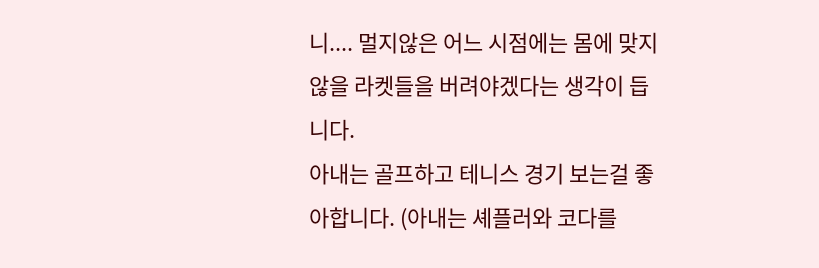니.... 멀지않은 어느 시점에는 몸에 맞지않을 라켓들을 버려야겠다는 생각이 듭니다.
아내는 골프하고 테니스 경기 보는걸 좋아합니다. (아내는 셰플러와 코다를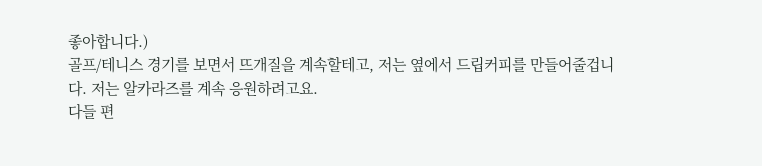좋아합니다.)
골프/테니스 경기를 보면서 뜨개질을 계속할테고, 저는 옆에서 드립커피를 만들어줄겁니다. 저는 알카라즈를 계속 응원하려고요.
다들 편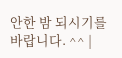안한 밤 되시기를 바랍니다. ^^ |